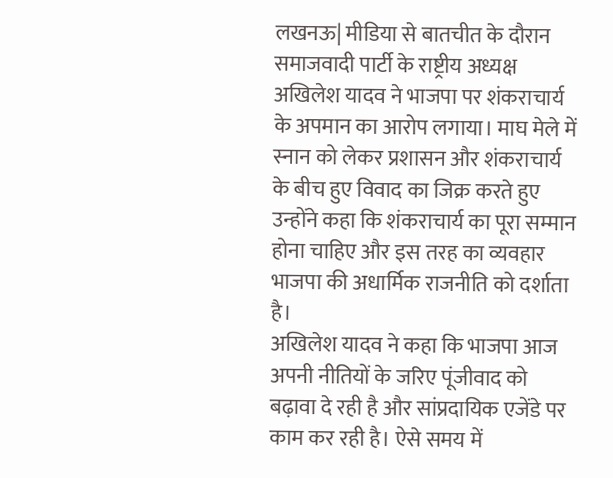लखनऊ| मीडिया से बातचीत के दौरान समाजवादी पार्टी के राष्ट्रीय अध्यक्ष अखिलेश यादव ने भाजपा पर शंकराचार्य के अपमान का आरोप लगाया। माघ मेले में स्नान को लेकर प्रशासन और शंकराचार्य के बीच हुए विवाद का जिक्र करते हुए उन्होंने कहा कि शंकराचार्य का पूरा सम्मान होना चाहिए और इस तरह का व्यवहार भाजपा की अधार्मिक राजनीति को दर्शाता है।
अखिलेश यादव ने कहा कि भाजपा आज अपनी नीतियों के जरिए पूंजीवाद को बढ़ावा दे रही है और सांप्रदायिक एजेंडे पर काम कर रही है। ऐसे समय में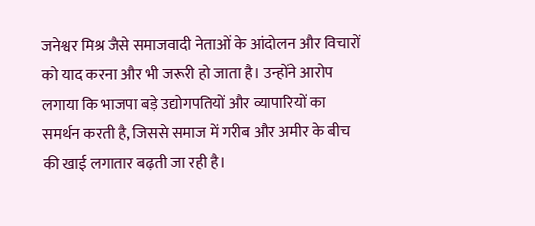जनेश्वर मिश्र जैसे समाजवादी नेताओं के आंदोलन और विचारों को याद करना और भी जरूरी हो जाता है। उन्होंने आरोप लगाया कि भाजपा बड़े उद्योगपतियों और व्यापारियों का समर्थन करती है, जिससे समाज में गरीब और अमीर के बीच की खाई लगातार बढ़ती जा रही है।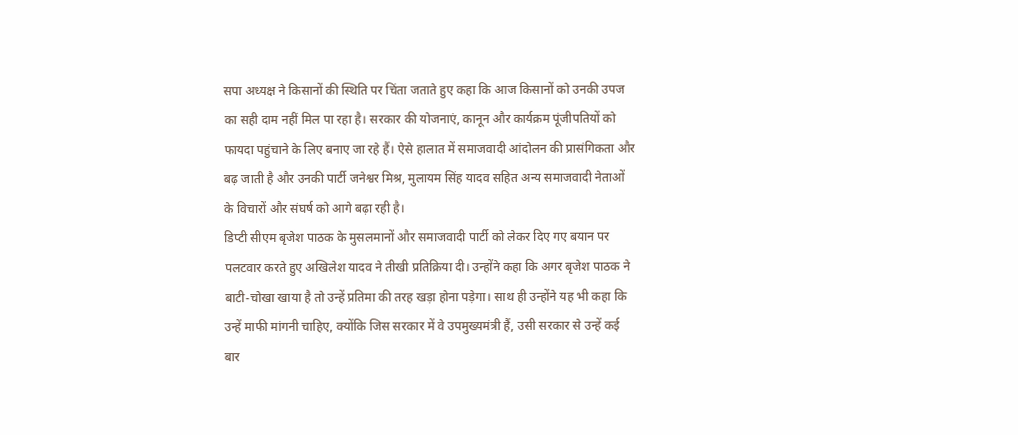सपा अध्यक्ष ने किसानों की स्थिति पर चिंता जताते हुए कहा कि आज किसानों को उनकी उपज का सही दाम नहीं मिल पा रहा है। सरकार की योजनाएं, कानून और कार्यक्रम पूंजीपतियों को फायदा पहुंचाने के लिए बनाए जा रहे हैं। ऐसे हालात में समाजवादी आंदोलन की प्रासंगिकता और बढ़ जाती है और उनकी पार्टी जनेश्वर मिश्र, मुलायम सिंह यादव सहित अन्य समाजवादी नेताओं के विचारों और संघर्ष को आगे बढ़ा रही है।
डिप्टी सीएम बृजेश पाठक के मुसलमानों और समाजवादी पार्टी को लेकर दिए गए बयान पर पलटवार करते हुए अखिलेश यादव ने तीखी प्रतिक्रिया दी। उन्होंने कहा कि अगर बृजेश पाठक ने बाटी-चोखा खाया है तो उन्हें प्रतिमा की तरह खड़ा होना पड़ेगा। साथ ही उन्होंने यह भी कहा कि उन्हें माफी मांगनी चाहिए, क्योंकि जिस सरकार में वे उपमुख्यमंत्री हैं, उसी सरकार से उन्हें कई बार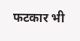फटकार भी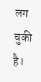लग चुकी है।